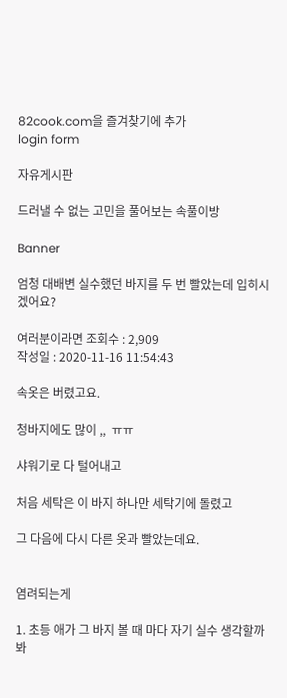82cook.com을 즐겨찾기에 추가
login form

자유게시판

드러낼 수 없는 고민을 풀어보는 속풀이방

Banner

엄청 대배변 실수했던 바지를 두 번 빨았는데 입히시겠어요?

여러분이라면 조회수 : 2,909
작성일 : 2020-11-16 11:54:43

속옷은 버렸고요.

청바지에도 많이 ,,  ㅠㅠ

샤워기로 다 털어내고

처음 세탁은 이 바지 하나만 세탁기에 돌렸고

그 다음에 다시 다른 옷과 빨았는데요.


염려되는게

1. 초등 애가 그 바지 볼 때 마다 자기 실수 생각할까봐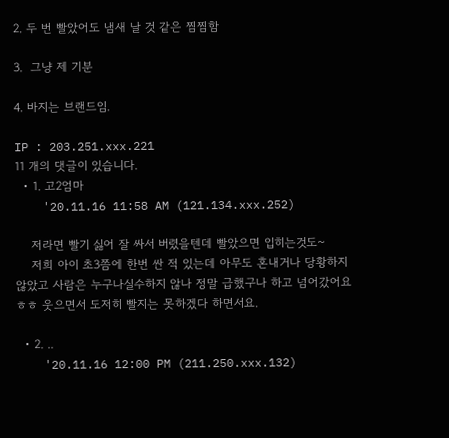2. 두 번 빨았어도 냄새 날 것 같은 찜찜함

3.  그냥 제 기분

4. 바지는 브랜드임.

IP : 203.251.xxx.221
11 개의 댓글이 있습니다.
  • 1. 고2엄마
    '20.11.16 11:58 AM (121.134.xxx.252)

    저라면 빨기 싫어 잘 싸서 버렸을텐데 빨았으면 입히는것도~
    저희 아이 초3쯤에 한번 싼 적 있는데 아무도 혼내거나 당황하지 않았고 사람은 누구나실수하지 않나 정말 급했구나 하고 넘어갔어요 ㅎㅎ 웃으면서 도저히 빨지는 못하겠다 하면서요.

  • 2. ..
    '20.11.16 12:00 PM (211.250.xxx.132)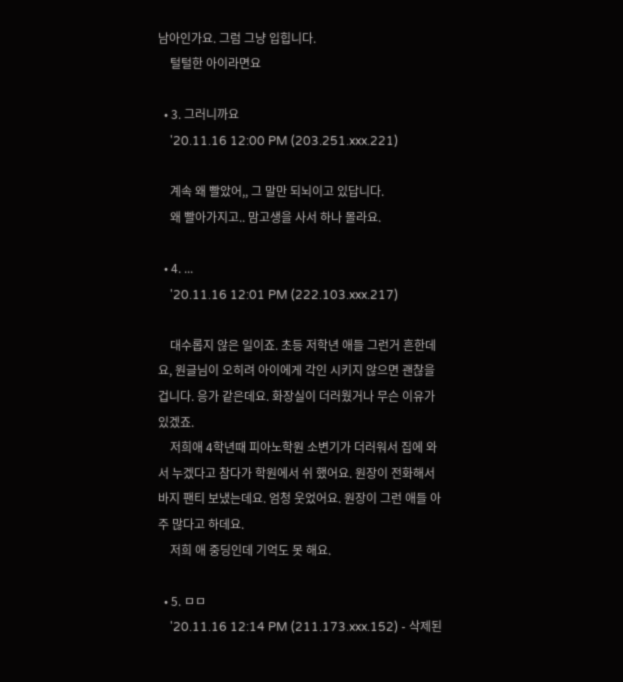남아인가요. 그럼 그냥 입힙니다.
    털털한 아이라면요

  • 3. 그러니까요
    '20.11.16 12:00 PM (203.251.xxx.221)

    계속 왜 빨았어,, 그 말만 되뇌이고 있답니다.
    왜 빨아가지고.. 맘고생을 사서 하나 몰라요.

  • 4. ...
    '20.11.16 12:01 PM (222.103.xxx.217)

    대수롭지 않은 일이죠. 초등 저학년 애들 그런거 흔한데요, 원글님이 오히려 아이에게 각인 시키지 않으면 괜찮을겁니다. 응가 같은데요. 화장실이 더러웠거나 무슨 이유가 있겠죠.
    저희애 4학년때 피아노학원 소변기가 더러워서 집에 와서 누겠다고 참다가 학원에서 쉬 했어요. 원장이 전화해서 바지 팬티 보냈는데요. 엄청 웃었어요. 원장이 그런 애들 아주 많다고 하데요.
    저희 애 중딩인데 기억도 못 해요.

  • 5. ㅁㅁ
    '20.11.16 12:14 PM (211.173.xxx.152) - 삭제된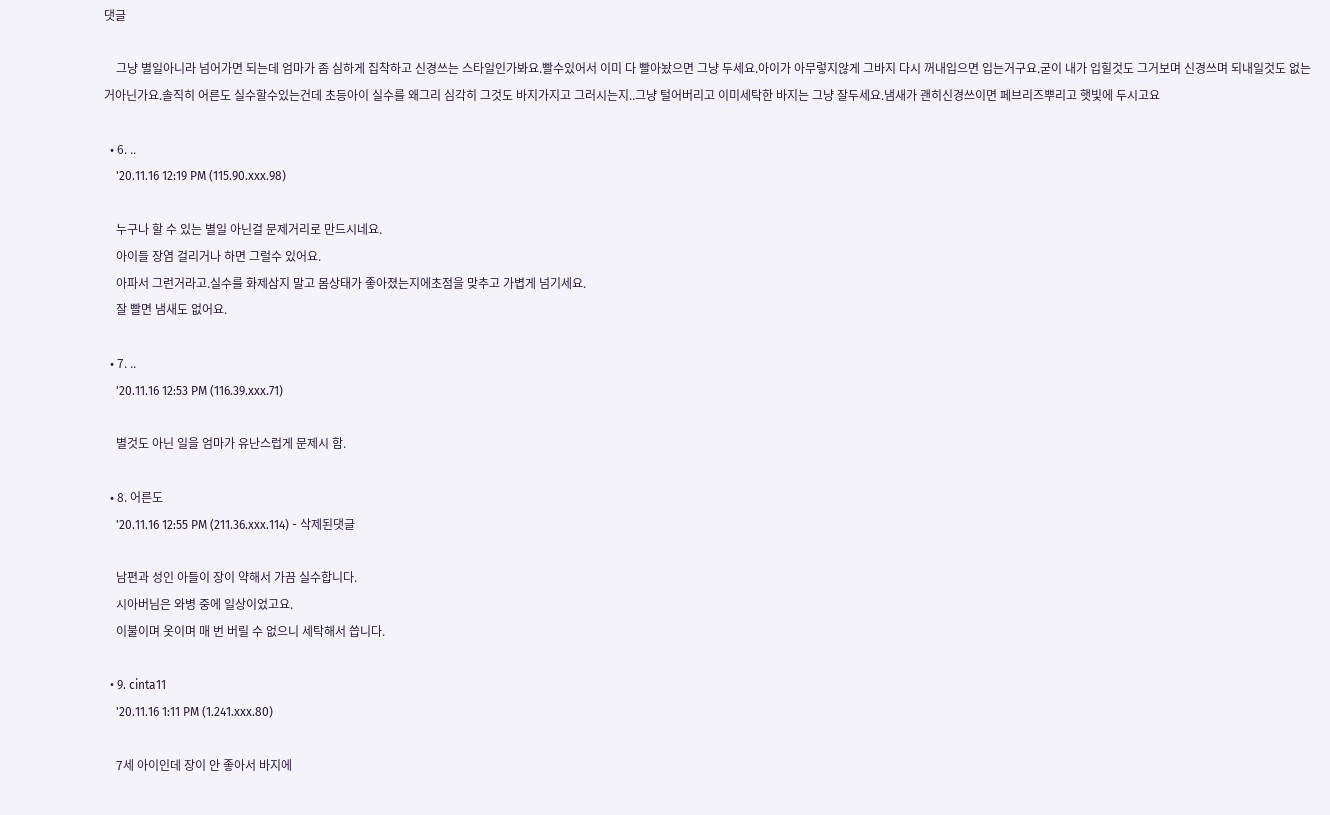댓글

    그냥 별일아니라 넘어가면 되는데 엄마가 좀 심하게 집착하고 신경쓰는 스타일인가봐요.빨수있어서 이미 다 빨아놨으면 그냥 두세요.아이가 아무렇지않게 그바지 다시 꺼내입으면 입는거구요.굳이 내가 입힐것도 그거보며 신경쓰며 되내일것도 없는거아닌가요.솔직히 어른도 실수할수있는건데 초등아이 실수를 왜그리 심각히 그것도 바지가지고 그러시는지..그냥 털어버리고 이미세탁한 바지는 그냥 잘두세요.냄새가 괜히신경쓰이면 페브리즈뿌리고 햇빛에 두시고요

  • 6. ..
    '20.11.16 12:19 PM (115.90.xxx.98)

    누구나 할 수 있는 별일 아닌걸 문제거리로 만드시네요.
    아이들 장염 걸리거나 하면 그럴수 있어요.
    아파서 그런거라고.실수를 화제삼지 말고 몸상태가 좋아졌는지에초점을 맞추고 가볍게 넘기세요.
    잘 빨면 냄새도 없어요.

  • 7. ..
    '20.11.16 12:53 PM (116.39.xxx.71)

    별것도 아닌 일을 엄마가 유난스럽게 문제시 함.

  • 8. 어른도
    '20.11.16 12:55 PM (211.36.xxx.114) - 삭제된댓글

    남편과 성인 아들이 장이 약해서 가끔 실수합니다.
    시아버님은 와병 중에 일상이었고요.
    이불이며 옷이며 매 번 버릴 수 없으니 세탁해서 씁니다.

  • 9. cinta11
    '20.11.16 1:11 PM (1.241.xxx.80)

    7세 아이인데 장이 안 좋아서 바지에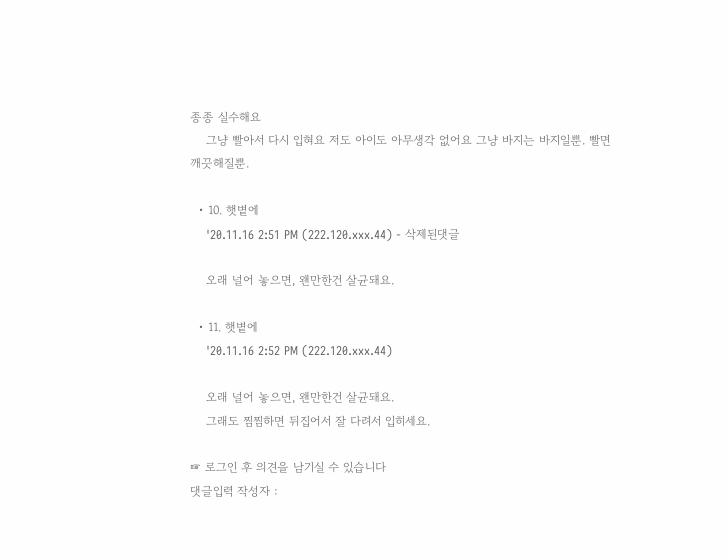종종 실수해요
    그냥 빨아서 다시 입혀요 저도 아이도 아무생각 없어요 그냥 바지는 바지일뿐. 빨면 깨끗해질뿐.

  • 10. 햇볕에
    '20.11.16 2:51 PM (222.120.xxx.44) - 삭제된댓글

    오래 널어 놓으면, 왠만한건 살균돼요.

  • 11. 햇볕에
    '20.11.16 2:52 PM (222.120.xxx.44)

    오래 널어 놓으면, 왠만한건 살균돼요.
    그래도 찜찜하면 뒤집어서 잘 다려서 입히세요.

☞ 로그인 후 의견을 남기실 수 있습니다
댓글입력 작성자 :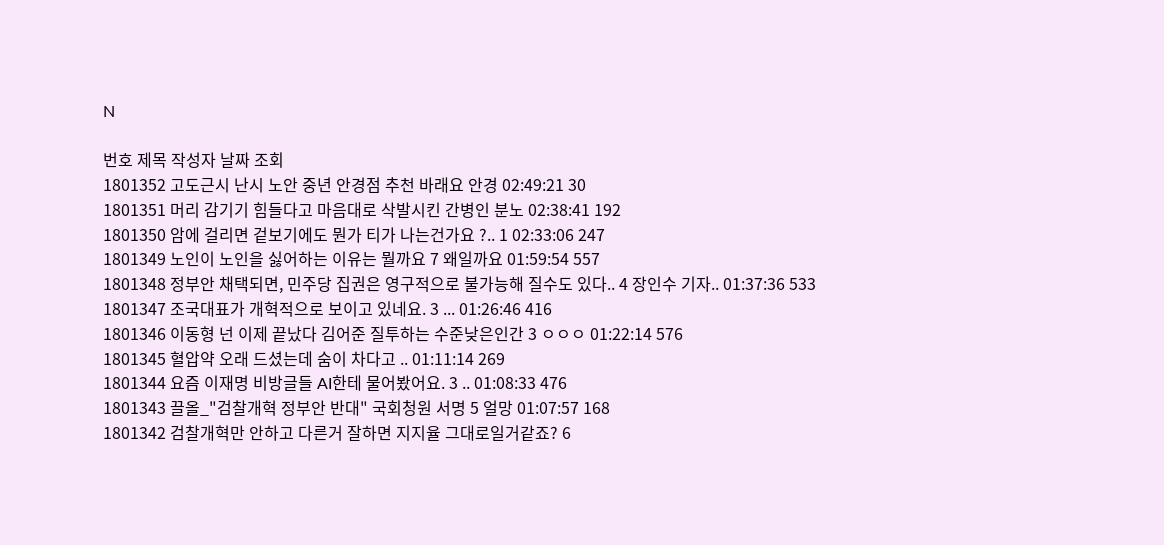N

번호 제목 작성자 날짜 조회
1801352 고도근시 난시 노안 중년 안경점 추천 바래요 안경 02:49:21 30
1801351 머리 감기기 힘들다고 마음대로 삭발시킨 간병인 분노 02:38:41 192
1801350 암에 걸리면 겉보기에도 뭔가 티가 나는건가요 ?.. 1 02:33:06 247
1801349 노인이 노인을 싫어하는 이유는 뭘까요 7 왜일까요 01:59:54 557
1801348 정부안 채택되면, 민주당 집권은 영구적으로 불가능해 질수도 있다.. 4 장인수 기자.. 01:37:36 533
1801347 조국대표가 개혁적으로 보이고 있네요. 3 ... 01:26:46 416
1801346 이동형 넌 이제 끝났다 김어준 질투하는 수준낮은인간 3 ㅇㅇㅇ 01:22:14 576
1801345 혈압약 오래 드셨는데 숨이 차다고 .. 01:11:14 269
1801344 요즘 이재명 비방글들 AI한테 물어봤어요. 3 .. 01:08:33 476
1801343 끌올_"검찰개혁 정부안 반대" 국회청원 서명 5 얼망 01:07:57 168
1801342 검찰개혁만 안하고 다른거 잘하면 지지율 그대로일거같죠? 6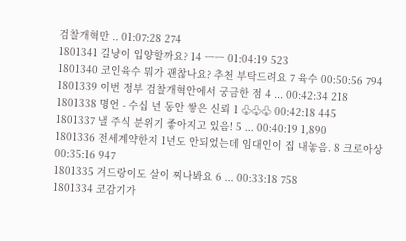검찰개혁만 .. 01:07:28 274
1801341 길냥이 입양할까요? 14 ㅡㅡ 01:04:19 523
1801340 코인육수 뭐가 괜찮나요? 추천 부탁드려요 7 육수 00:50:56 794
1801339 이번 정부 검찰개혁안에서 궁금한 점 4 ... 00:42:34 218
1801338 명언 - 수십 년 동안 쌓은 신뢰 1 ♧♧♧ 00:42:18 445
1801337 낼 주식 분위기 좋아지고 있음! 5 ... 00:40:19 1,890
1801336 전세계약한지 1년도 안되었는데 임대인이 집 내놓음. 8 크로아상 00:35:16 947
1801335 겨드랑이도 살이 찌나봐요 6 ... 00:33:18 758
1801334 코감기가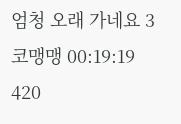엄청 오래 가네요 3 코맹맹 00:19:19 420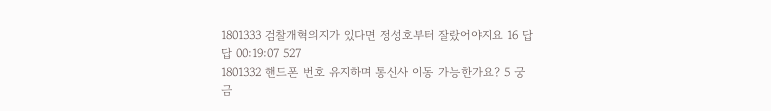1801333 검찰개혁의지가 있다면 정성호부터 잘랐어야지요 16 답답 00:19:07 527
1801332 핸드폰 번호 유지하며 통신사 이동 가능한가요? 5 궁금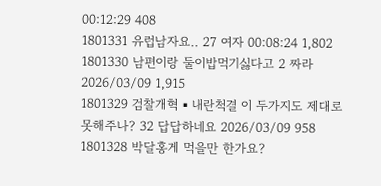00:12:29 408
1801331 유럽남자요.. 27 여자 00:08:24 1,802
1801330 남편이랑 둘이밥먹기싫다고 2 짜라 2026/03/09 1,915
1801329 검찰개혁▪내란척결 이 두가지도 제대로 못해주나? 32 답답하네요 2026/03/09 958
1801328 박달홍게 먹을만 한가요?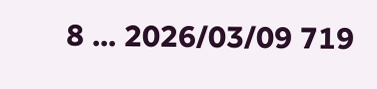8 ... 2026/03/09 719